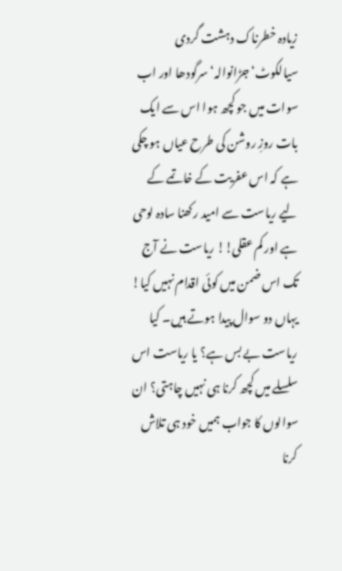زیادہ خطرناک دہشت گردی
سیالکوٹ‘ جڑانوالہ‘ سرگودھا اور اب سوات میں جو کچھ ہوا اس سے ایک بات روزِ روشن کی طرح عیاں ہو چکی ہے کہ اس عفریت کے خاتمے کے لیے ریاست سے امید رکھنا سادہ لوحی ہے اور کم عقلی!! ریاست نے آج تک اس ضمن میں کوئی اقدام نہیں کیا! یہاں دو سوال پیدا ہوتے ہیں۔ کیا ریاست بے بس ہے؟ یا ریاست اس سلسلے میں کچھ کرنا ہی نہیں چاہتی؟ ان سوالوں کا جواب ہمیں خود ہی تلاش کرنا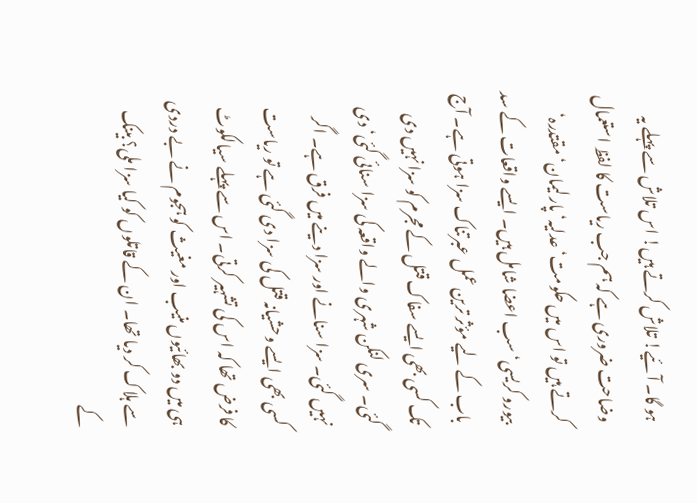ہو گا۔ آئیے! تلاش کرتے ہیں! اس تلاش سے پہلے یہ وضاحت ضروری ہے کہ ہم جب ریاست کا لفظ استعمال کرتے ہیں تو اس میں حکومت‘ عدلیہ‘ پارلیمان‘ مقتدرہ‘ بیورو کریسی‘ سب اعضا شامل ہیں۔ ایسے واقعات کے سد باب کے لیے مؤثر ترین عمل عبرتناک سزا ہوتی ہے۔ آج تک کسی بھی ایسے سفاک قتل کے مجرم کو سزا نہیں دی گئی۔ سری لنکن شہری والے واقعہ کی سزا سنائی گئی‘ دی نہیں گئی۔ سزا سنانے اور سزا دینے میں فرق ہے۔ اگر کسی بھی ایسے وحشیانہ قتل کی سزا دی گئی ہے تو ریاست کا فرض تھا کہ اس کی تشہیر کرتی۔ اس سے پہلے سیالکوٹ ہی میں دو بھائیوں منیب اور مغیث کو ہجوم نے بے دردی سے ہلاک کر دیا تھا۔ ان کے قاتلوں کو کیا سزا ملی؟ بینک کے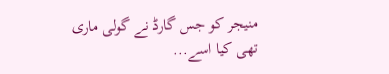منیجر کو جس گارڈ نے گولی ماری تھی کیا اسے...